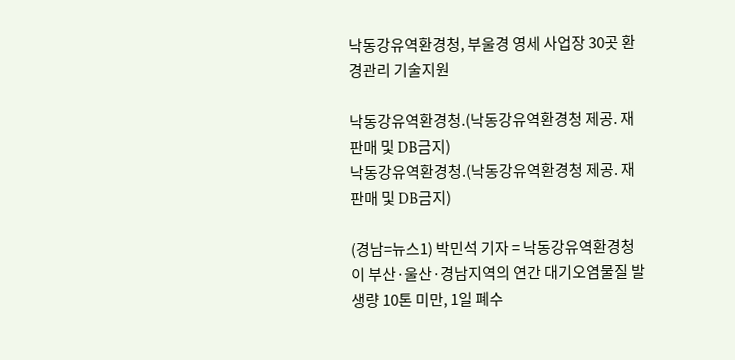낙동강유역환경청, 부울경 영세 사업장 30곳 환경관리 기술지원

낙동강유역환경청.(낙동강유역환경청 제공. 재판매 및 DB금지)
낙동강유역환경청.(낙동강유역환경청 제공. 재판매 및 DB금지)

(경남=뉴스1) 박민석 기자 = 낙동강유역환경청이 부산·울산·경남지역의 연간 대기오염물질 발생량 10톤 미만, 1일 폐수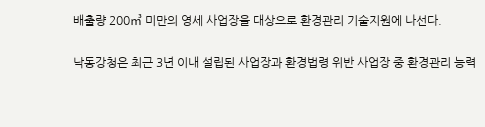배출량 200㎥ 미만의 영세 사업장을 대상으로 환경관리 기술지원에 나선다.

낙동강청은 최근 3년 이내 설립된 사업장과 환경법령 위반 사업장 중 환경관리 능력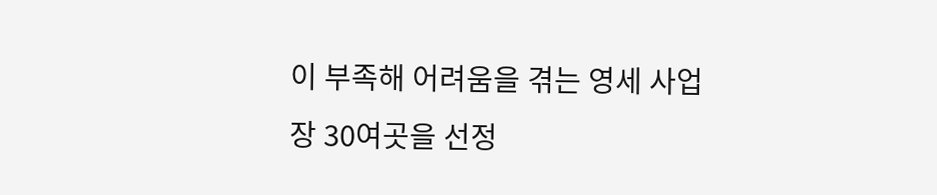이 부족해 어려움을 겪는 영세 사업장 30여곳을 선정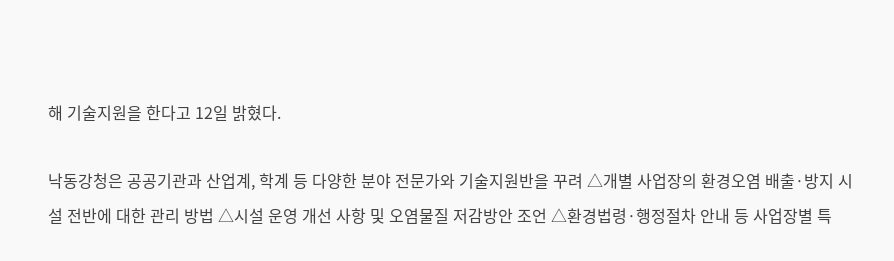해 기술지원을 한다고 12일 밝혔다.

낙동강청은 공공기관과 산업계, 학계 등 다양한 분야 전문가와 기술지원반을 꾸려 △개별 사업장의 환경오염 배출·방지 시설 전반에 대한 관리 방법 △시설 운영 개선 사항 및 오염물질 저감방안 조언 △환경법령·행정절차 안내 등 사업장별 특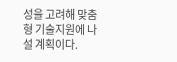성을 고려해 맞춤형 기술지원에 나설 계획이다.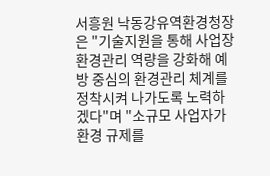서흥원 낙동강유역환경청장은 "기술지원을 통해 사업장 환경관리 역량을 강화해 예방 중심의 환경관리 체계를 정착시켜 나가도록 노력하겠다"며 "소규모 사업자가 환경 규제를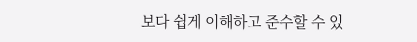보다 쉽게 이해하고 준수할 수 있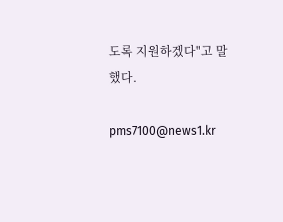도록 지원하겠다"고 말했다.

pms7100@news1.kr